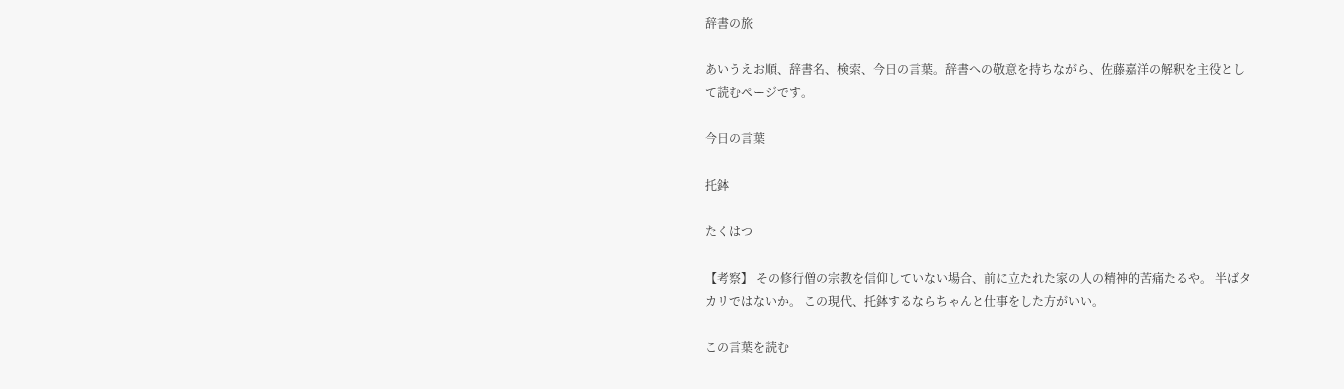辞書の旅

あいうえお順、辞書名、検索、今日の言葉。辞書への敬意を持ちながら、佐藤嘉洋の解釈を主役として読むページです。

今日の言葉

托鉢

たくはつ

【考察】 その修行僧の宗教を信仰していない場合、前に立たれた家の人の精神的苦痛たるや。 半ばタカリではないか。 この現代、托鉢するならちゃんと仕事をした方がいい。

この言葉を読む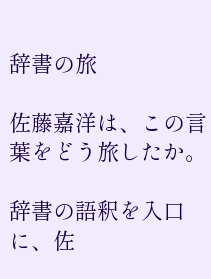辞書の旅

佐藤嘉洋は、この言葉をどう旅したか。

辞書の語釈を入口に、佐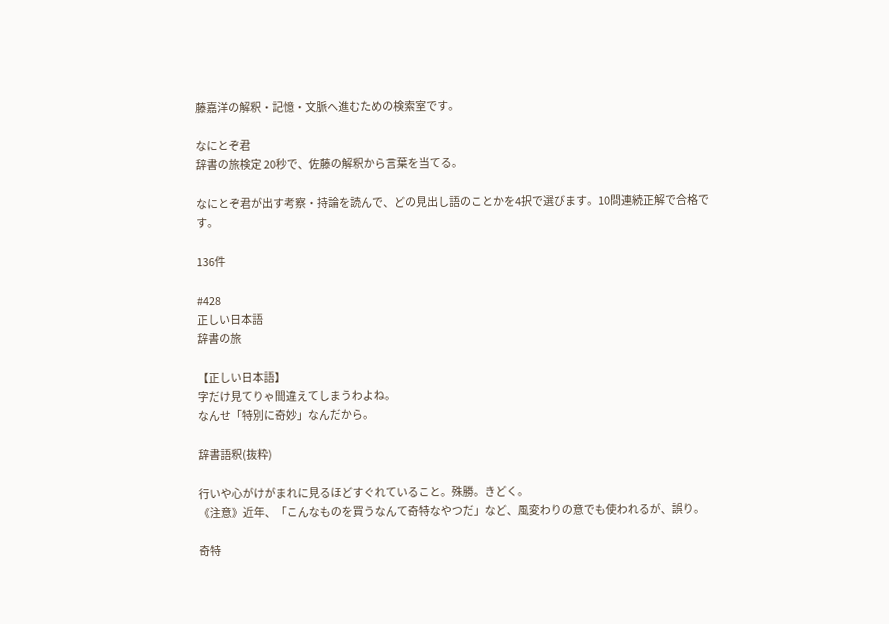藤嘉洋の解釈・記憶・文脈へ進むための検索室です。

なにとぞ君
辞書の旅検定 20秒で、佐藤の解釈から言葉を当てる。

なにとぞ君が出す考察・持論を読んで、どの見出し語のことかを4択で選びます。10問連続正解で合格です。

136件

#428
正しい日本語
辞書の旅

【正しい日本語】
字だけ見てりゃ間違えてしまうわよね。
なんせ「特別に奇妙」なんだから。

辞書語釈(抜粋)

行いや心がけがまれに見るほどすぐれていること。殊勝。きどく。
《注意》近年、「こんなものを買うなんて奇特なやつだ」など、風変わりの意でも使われるが、誤り。

奇特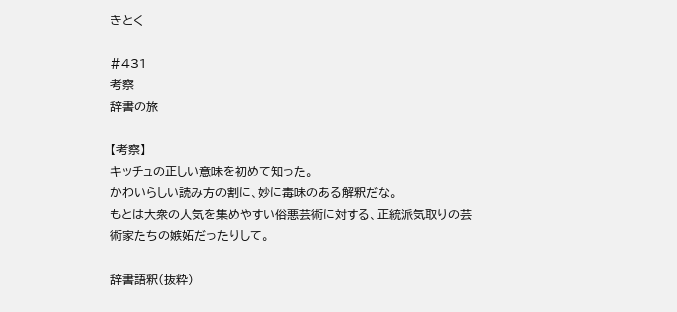きとく

#431
考察
辞書の旅

【考察】
キッチュの正しい意味を初めて知った。
かわいらしい読み方の割に、妙に毒味のある解釈だな。
もとは大衆の人気を集めやすい俗悪芸術に対する、正統派気取りの芸術家たちの嫉妬だったりして。

辞書語釈(抜粋)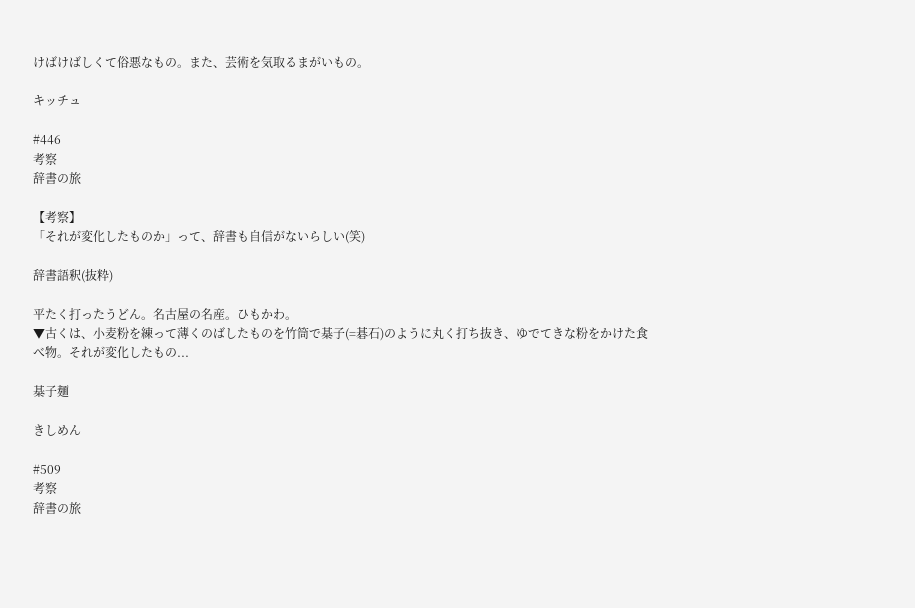けばけばしくて俗悪なもの。また、芸術を気取るまがいもの。

キッチュ

#446
考察
辞書の旅

【考察】
「それが変化したものか」って、辞書も自信がないらしい(笑)

辞書語釈(抜粋)

平たく打ったうどん。名古屋の名産。ひもかわ。
▼古くは、小麦粉を練って薄くのばしたものを竹筒で棊子(=碁石)のように丸く打ち抜き、ゆでてきな粉をかけた食べ物。それが変化したもの...

棊子麺

きしめん

#509
考察
辞書の旅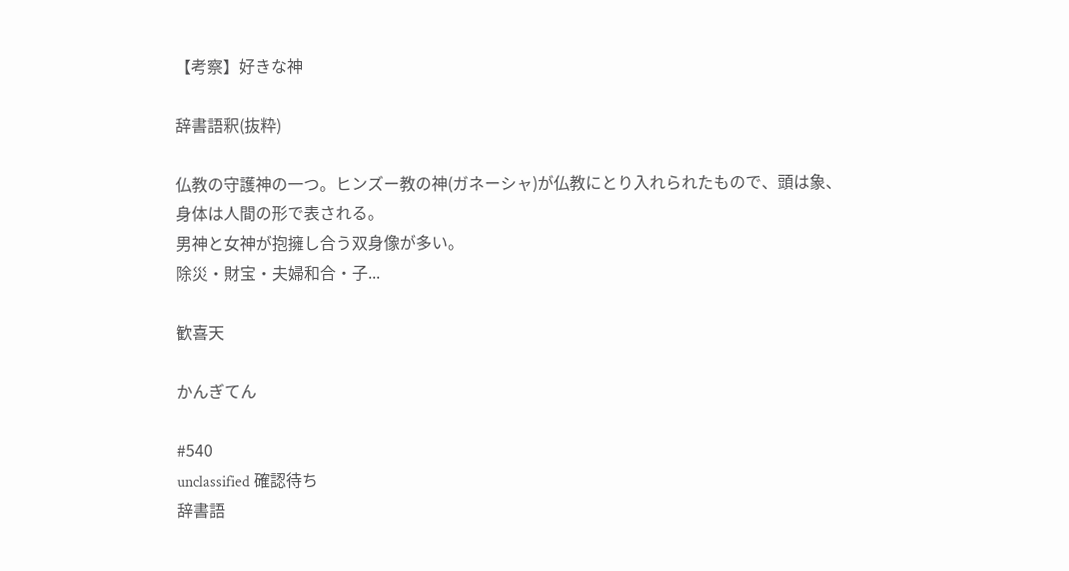【考察】好きな神

辞書語釈(抜粋)

仏教の守護神の一つ。ヒンズー教の神(ガネーシャ)が仏教にとり入れられたもので、頭は象、身体は人間の形で表される。
男神と女神が抱擁し合う双身像が多い。
除災・財宝・夫婦和合・子...

歓喜天

かんぎてん

#540
unclassified 確認待ち
辞書語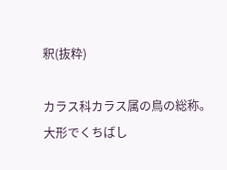釈(抜粋)

カラス科カラス属の鳥の総称。
大形でくちばし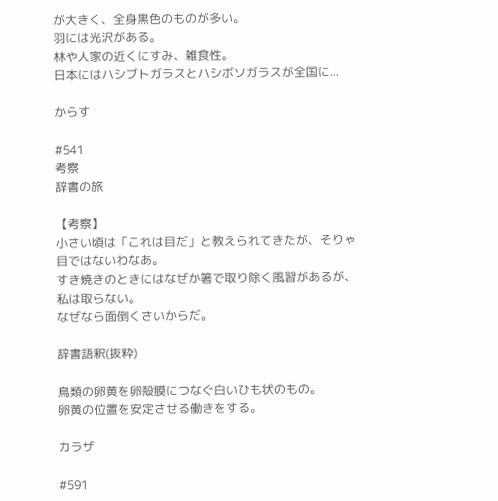が大きく、全身黒色のものが多い。
羽には光沢がある。
林や人家の近くにすみ、雑食性。
日本にはハシブトガラスとハシボソガラスが全国に...

からす

#541
考察
辞書の旅

【考察】
小さい頃は「これは目だ」と教えられてきたが、そりゃ目ではないわなあ。
すき焼きのときにはなぜか箸で取り除く風習があるが、私は取らない。
なぜなら面倒くさいからだ。

辞書語釈(抜粋)

鳥類の卵黄を卵殻膜につなぐ白いひも状のもの。
卵黄の位置を安定させる働きをする。

カラザ

#591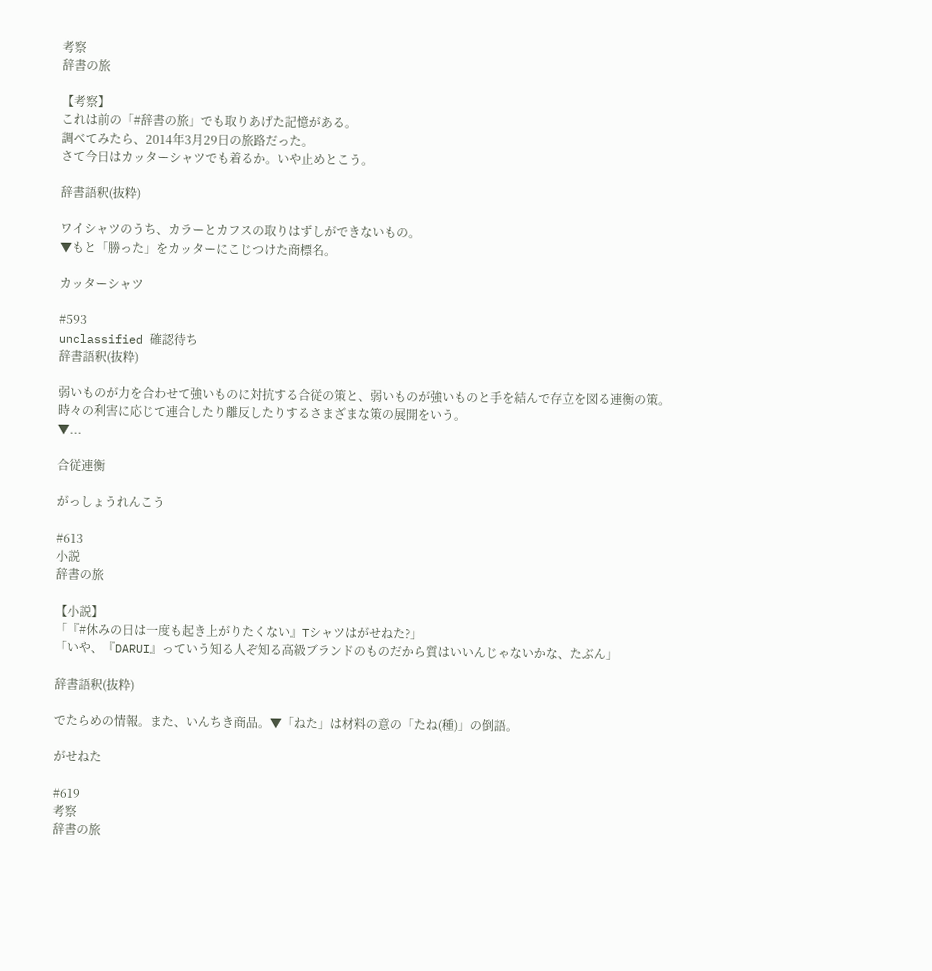考察
辞書の旅

【考察】
これは前の「#辞書の旅」でも取りあげた記憶がある。
調べてみたら、2014年3月29日の旅路だった。
さて今日はカッターシャツでも着るか。いや止めとこう。

辞書語釈(抜粋)

ワイシャツのうち、カラーとカフスの取りはずしができないもの。
▼もと「勝った」をカッターにこじつけた商標名。

カッターシャツ

#593
unclassified 確認待ち
辞書語釈(抜粋)

弱いものが力を合わせて強いものに対抗する合従の策と、弱いものが強いものと手を結んで存立を図る連衡の策。
時々の利害に応じて連合したり離反したりするさまざまな策の展開をいう。
▼...

合従連衡

がっしょうれんこう

#613
小説
辞書の旅

【小説】
「『#休みの日は一度も起き上がりたくない』Tシャツはがせねた?」
「いや、『DARUI』っていう知る人ぞ知る高級ブランドのものだから質はいいんじゃないかな、たぶん」

辞書語釈(抜粋)

でたらめの情報。また、いんちき商品。▼「ねた」は材料の意の「たね(種)」の倒語。

がせねた

#619
考察
辞書の旅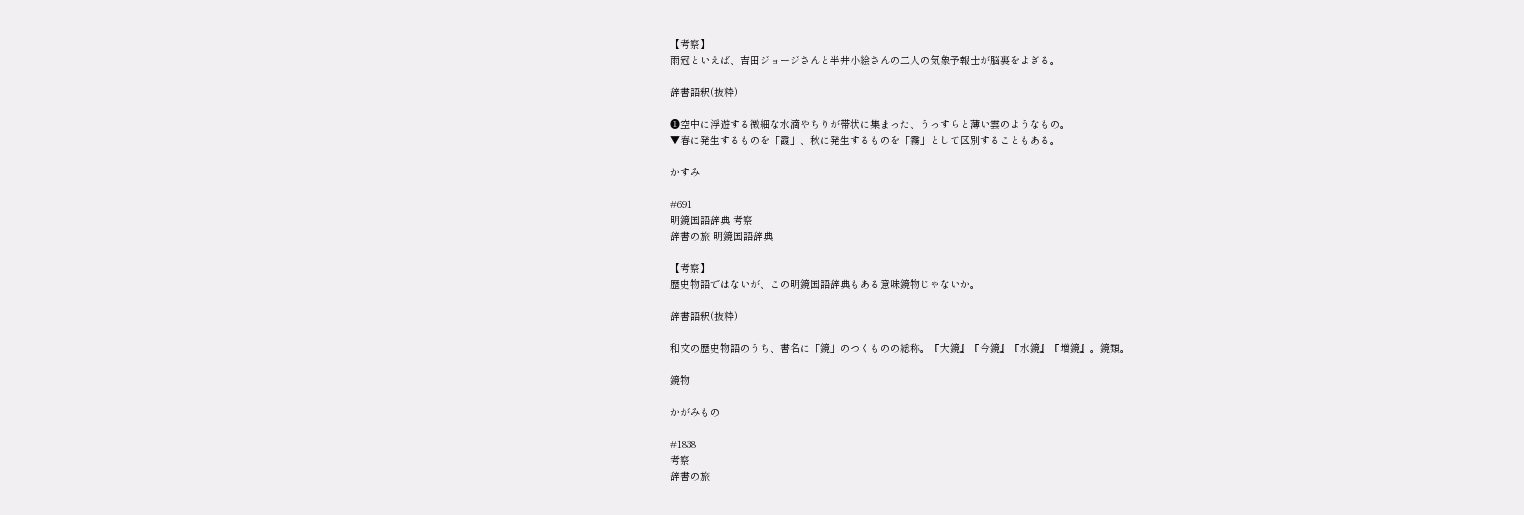【考察】
雨冠といえば、吉田ジョージさんと半井小絵さんの二人の気象予報士が脳裏をよぎる。

辞書語釈(抜粋)

❶空中に浮遊する微細な水滴やちりが帯状に集まった、うっすらと薄い雲のようなもの。
▼春に発生するものを「霞」、秋に発生するものを「霧」として区別することもある。

かすみ

#691
明鏡国語辞典 考察
辞書の旅 明鏡国語辞典

【考察】
歴史物語ではないが、この明鏡国語辞典もある意味鏡物じゃないか。

辞書語釈(抜粋)

和文の歴史物語のうち、書名に「鏡」のつくものの総称。『大鏡』『今鏡』『水鏡』『増鏡』。鏡類。

鏡物

かがみもの

#1838
考察
辞書の旅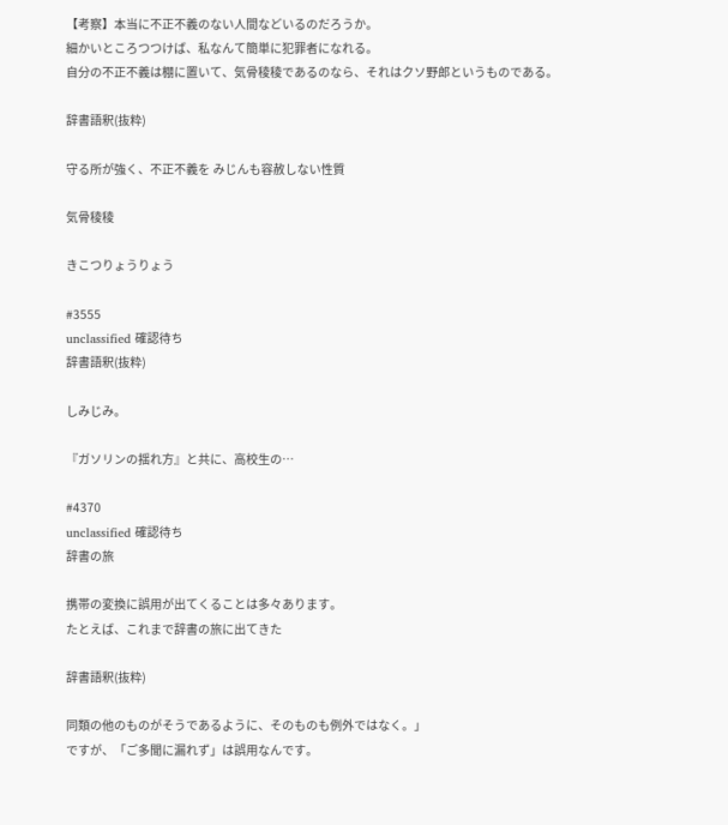【考察】本当に不正不義のない人間などいるのだろうか。
細かいところつつけば、私なんて簡単に犯罪者になれる。
自分の不正不義は棚に置いて、気骨稜稜であるのなら、それはクソ野郎というものである。

辞書語釈(抜粋)

守る所が強く、不正不義を みじんも容赦しない性質

気骨稜稜

きこつりょうりょう

#3555
unclassified 確認待ち
辞書語釈(抜粋)

しみじみ。

『ガソリンの揺れ方』と共に、高校生の…

#4370
unclassified 確認待ち
辞書の旅

携帯の変換に誤用が出てくることは多々あります。
たとえば、これまで辞書の旅に出てきた

辞書語釈(抜粋)

同類の他のものがそうであるように、そのものも例外ではなく。」
ですが、「ご多聞に漏れず」は誤用なんです。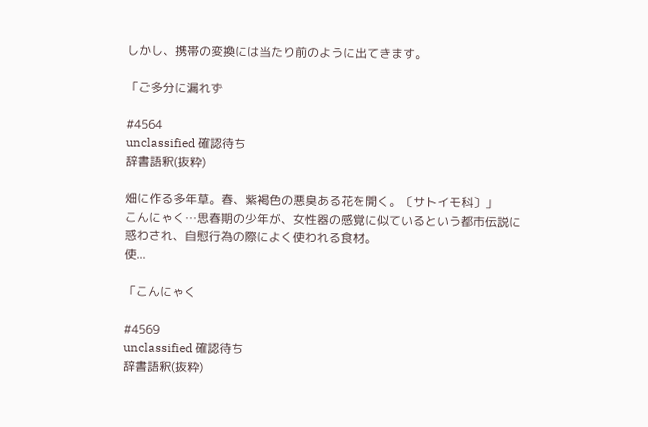しかし、携帯の変換には当たり前のように出てきます。

「ご多分に漏れず

#4564
unclassified 確認待ち
辞書語釈(抜粋)

畑に作る多年草。春、紫褐色の悪臭ある花を開く。〔サトイモ科〕」
こんにゃく…思春期の少年が、女性器の感覚に似ているという都市伝説に惑わされ、自慰行為の際によく使われる食材。
使...

「こんにゃく

#4569
unclassified 確認待ち
辞書語釈(抜粋)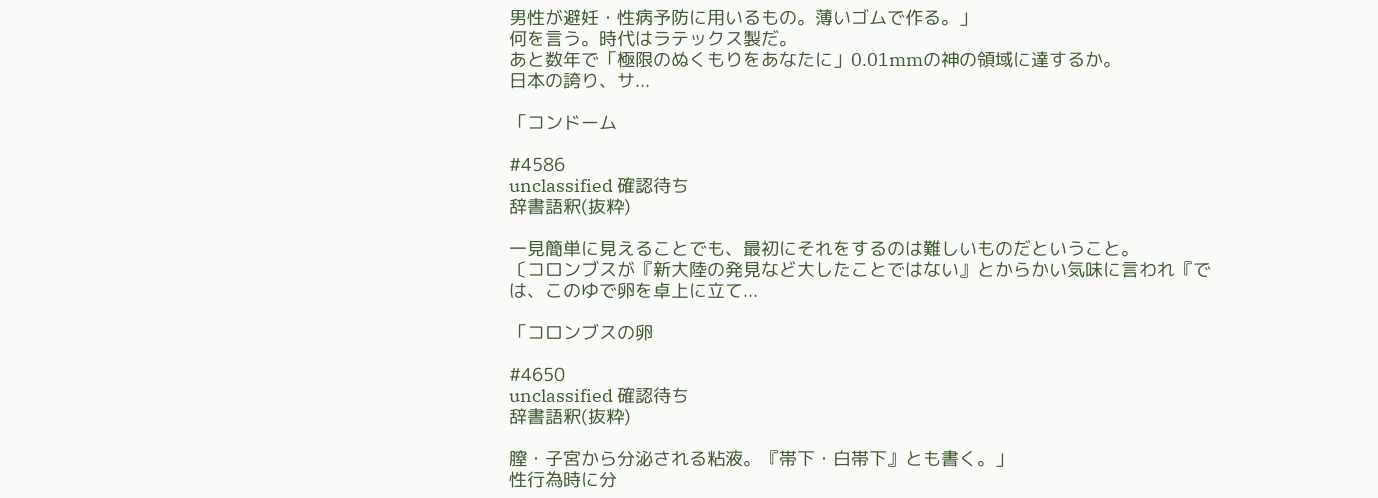男性が避妊・性病予防に用いるもの。薄いゴムで作る。」
何を言う。時代はラテックス製だ。
あと数年で「極限のぬくもりをあなたに」0.01mmの神の領域に達するか。
日本の誇り、サ...

「コンドーム

#4586
unclassified 確認待ち
辞書語釈(抜粋)

一見簡単に見えることでも、最初にそれをするのは難しいものだということ。
〔コロンブスが『新大陸の発見など大したことではない』とからかい気味に言われ『では、このゆで卵を卓上に立て...

「コロンブスの卵

#4650
unclassified 確認待ち
辞書語釈(抜粋)

膣・子宮から分泌される粘液。『帯下・白帯下』とも書く。」
性行為時に分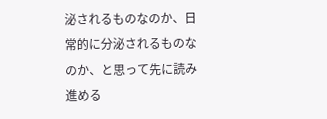泌されるものなのか、日常的に分泌されるものなのか、と思って先に読み進める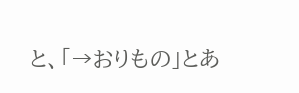と、「→おりもの」とあ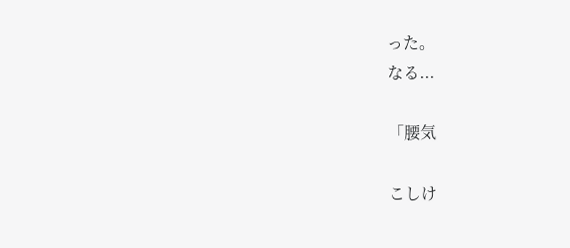った。
なる...

「腰気

こしけ